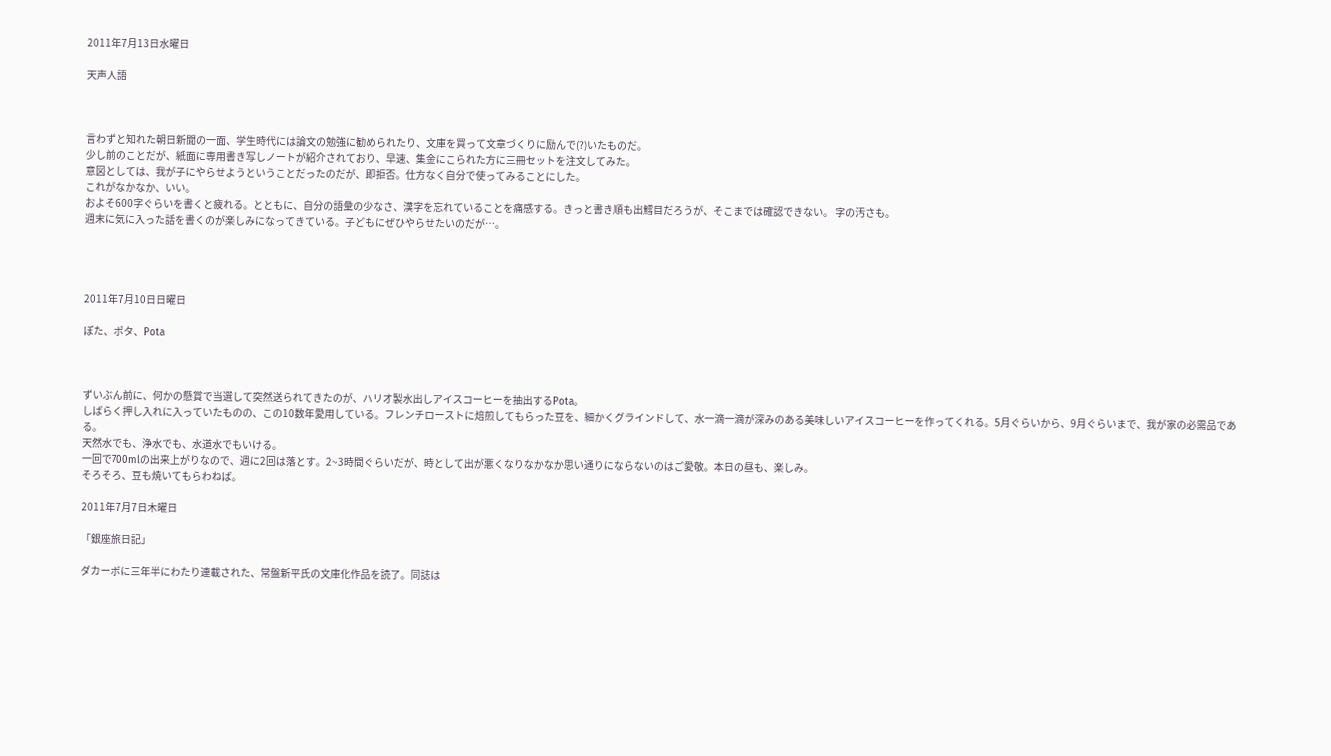2011年7月13日水曜日

天声人語



言わずと知れた朝日新聞の一面、学生時代には論文の勉強に勧められたり、文庫を買って文章づくりに励んで(?)いたものだ。
少し前のことだが、紙面に専用書き写しノートが紹介されており、早速、集金にこられた方に三冊セットを注文してみた。
意図としては、我が子にやらせようということだったのだが、即拒否。仕方なく自分で使ってみることにした。
これがなかなか、いい。
およそ600字ぐらいを書くと疲れる。とともに、自分の語彙の少なさ、漢字を忘れていることを痛感する。きっと書き順も出鱈目だろうが、そこまでは確認できない。 字の汚さも。
週末に気に入った話を書くのが楽しみになってきている。子どもにぜひやらせたいのだが…。




2011年7月10日日曜日

ぽた、ポタ、Pota



ずいぶん前に、何かの懸賞で当選して突然送られてきたのが、ハリオ製水出しアイスコーヒーを抽出するPota。
しばらく押し入れに入っていたものの、この10数年愛用している。フレンチローストに焙煎してもらった豆を、細かくグラインドして、水一滴一滴が深みのある美味しいアイスコーヒーを作ってくれる。5月ぐらいから、9月ぐらいまで、我が家の必需品である。
天然水でも、浄水でも、水道水でもいける。
一回で700mlの出来上がりなので、週に2回は落とす。2~3時間ぐらいだが、時として出が悪くなりなかなか思い通りにならないのはご愛敬。本日の昼も、楽しみ。
そろそろ、豆も焼いてもらわねば。

2011年7月7日木曜日

「銀座旅日記」

ダカーボに三年半にわたり連載された、常盤新平氏の文庫化作品を読了。同誌は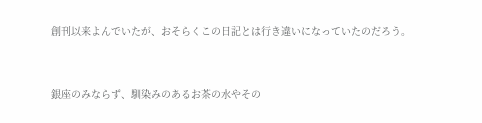創刊以来よんでいたが、おそらくこの日記とは行き違いになっていたのだろう。


銀座のみならず、馴染みのあるお茶の水やその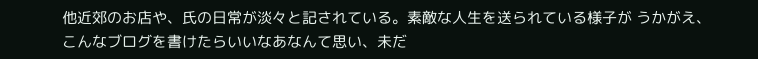他近郊のお店や、氏の日常が淡々と記されている。素敵な人生を送られている様子が うかがえ、こんなブログを書けたらいいなあなんて思い、未だ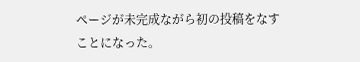ページが未完成ながら初の投稿をなすことになった。